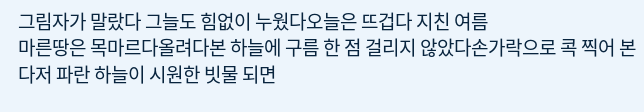그림자가 말랐다 그늘도 힘없이 누웠다오늘은 뜨겁다 지친 여름
마른땅은 목마르다올려다본 하늘에 구름 한 점 걸리지 않았다손가락으로 콕 찍어 본다저 파란 하늘이 시원한 빗물 되면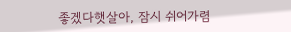좋겠다햇살아, 잠시 쉬어가렴